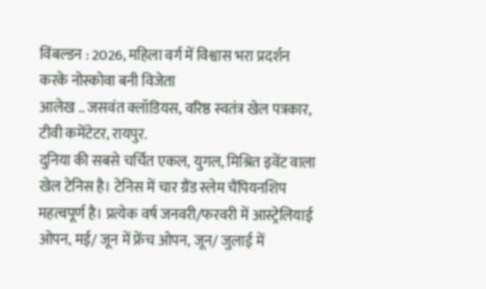विंबल्डन : 2026, महिला वर्ग में विश्वास भरा प्रदर्शन करके नोस्कोवा बनी विजेता
आलेख .. जसवंत क्लॉडियस, वरिष्ठ स्वतंत्र खेल पत्रकार, टीवी कमेंटेटर, रायपुर.
दुनिया की सबसे चर्चित एकल, युगल, मिश्रित इवेंट वाला खेल टेनिस है। टेनिस में चार ग्रैंड स्लेम चैंपियनशिप महत्वपूर्ण है। प्रत्येक वर्ष जनवरी/फरवरी में आस्ट्रेलियाई ओपन, मई/ जून में फ्रेंच ओपन, जून/ जुलाई में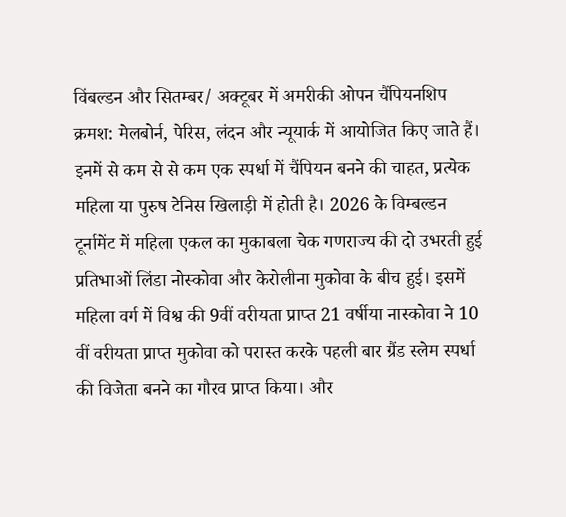विंबल्डन और सितम्बर/ अक्टूबर में अमरीकी ओपन चैंपियनशिप क्रमश: मेलबोर्न, पेरिस, लंदन और न्यूयार्क में आयोजित किए जाते हैं। इनमें से कम से से कम एक स्पर्धा में चैंपियन बनने की चाहत, प्रत्येक महिला या पुरुष टेनिस खिलाड़ी में होती है। 2026 के विम्बल्डन टूर्नामेंट में महिला एकल का मुकाबला चेक गणराज्य की दो उभरती हुई प्रतिभाओं लिंडा नोस्कोवा और केरोलीना मुकोवा के बीच हुई। इसमें महिला वर्ग में विश्व की 9वीं वरीयता प्राप्त 21 वर्षीया नास्कोवा ने 10 वीं वरीयता प्राप्त मुकोवा को परास्त करके पहली बार ग्रैंड स्लेम स्पर्धा की विजेता बनने का गौरव प्राप्त किया। और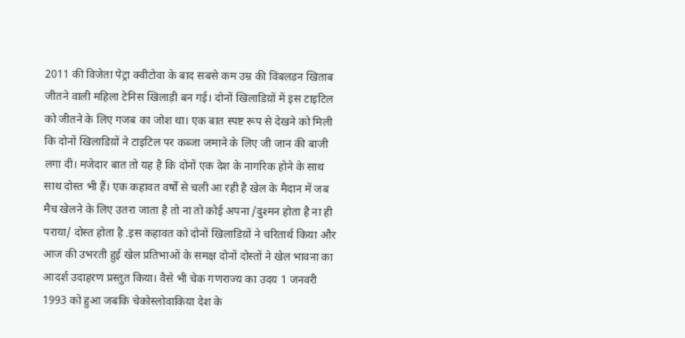2011 की विजेता पेट्रा क्वीटोवा के बाद सबसे कम उम्र की विंबलडन खिताब जीतने वाली महिला टेनिस खिलाड़ी बन गई। दोनों खिलाडिय़ों में इस टाइटिल को जीतने के लिए गजब का जोश था। एक बात स्पष्ट रूप से देखने को मिली कि दोनों खिलाडिय़ों ने टाइटिल पर कब्जा जमाने के लिए जी जान की बाजी लगा दी। मजेदार बात तो यह है कि दोनों एक देश के नागरिक होने के साथ साथ दोस्त भी हैं। एक कहावत वर्षों से चली आ रही है खेल के मैदान में जब मैच खेलने के लिए उतरा जाता है तो ना तो कोई अपना /दुश्मन होता है ना ही पराया/ दोस्त होता है .इस कहावत को दोनों खिलाडिय़ों ने चरितार्थ किया और आज की उभरती हुई खेल प्रतिभाओं के समक्ष दोनों दोस्तों ने खेल भावना का आदर्श उदाहरण प्रस्तुत किया। वैसे भी चेक गणराज्य का उदय 1 जनवरी 1993 को हुआ जबकि चेकोस्लोवाकिया देश के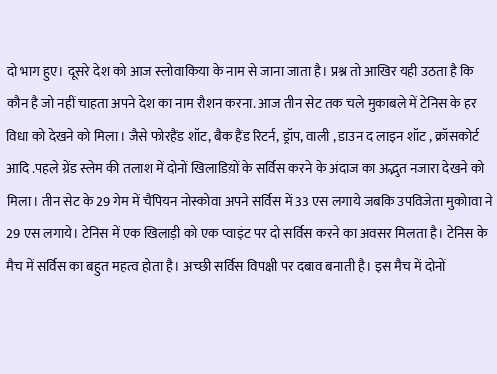दो भाग हुए। दूसरे देश को आज स्लोवाकिया के नाम से जाना जाता है। प्रश्न तो आखिर यही उठता है कि कौन है जो नहीं चाहता अपने देश का नाम रौशन करना. आज तीन सेट तक चले मुकाबले में टेनिस के हर विधा को देखने को मिला। जैसे फोरहैंड शॉट, बैक हैंड रिटर्न, ड्रॉप, वाली , डाउन द लाइन शॉट , क्रॉसकोर्ट आदि .पहले ग्रेंड स्लेम की तलाश में दोनों खिलाडिय़ों के सर्विस करने के अंदाज का अद्भुत नजारा देखने को मिला। तीन सेट के 29 गेम में चैंपियन नोस्कोवा अपने सर्विस में 33 एस लगाये जबकि उपविजेता मुकोावा ने 29 एस लगाये। टेनिस में एक खिलाड़ी को एक प्वाइंट पर दो सर्विस करने का अवसर मिलता है। टेनिस के मैच में सर्विस का बहुत महत्व होता है। अच्छी सर्विस विपक्षी पर दबाव बनाती है। इस मैच में दोनों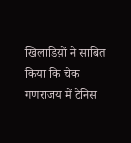खिलाडिय़ों ने साबित किया कि चेक गणराजय में टेनिस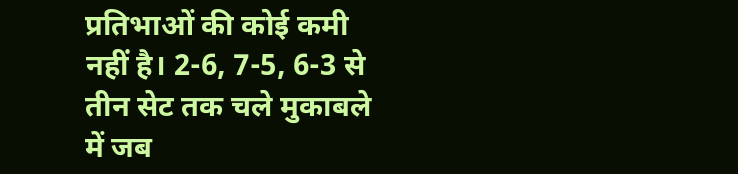प्रतिभाओं की कोई कमी नहीं है। 2-6, 7-5, 6-3 से तीन सेट तक चले मुकाबले में जब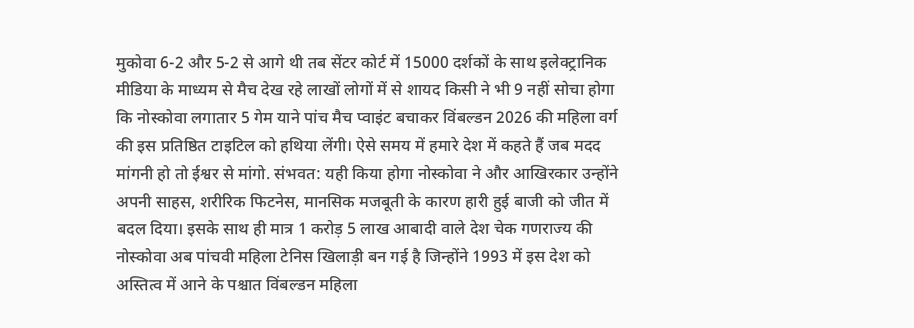मुकोवा 6-2 और 5-2 से आगे थी तब सेंटर कोर्ट में 15000 दर्शकों के साथ इलेक्ट्रानिक मीडिया के माध्यम से मैच देख रहे लाखों लोगों में से शायद किसी ने भी 9 नहीं सोचा होगा कि नोस्कोवा लगातार 5 गेम याने पांच मैच प्वाइंट बचाकर विंबल्डन 2026 की महिला वर्ग की इस प्रतिष्ठित टाइटिल को हथिया लेंगी। ऐसे समय में हमारे देश में कहते हैं जब मदद मांगनी हो तो ईश्वर से मांगो. संभवत: यही किया होगा नोस्कोवा ने और आखिरकार उन्होंने अपनी साहस, शरीरिक फिटनेस, मानसिक मजबूती के कारण हारी हुई बाजी को जीत में बदल दिया। इसके साथ ही मात्र 1 करोड़ 5 लाख आबादी वाले देश चेक गणराज्य की नोस्कोवा अब पांचवी महिला टेनिस खिलाड़ी बन गई है जिन्होंने 1993 में इस देश को अस्तित्व में आने के पश्चात विंबल्डन महिला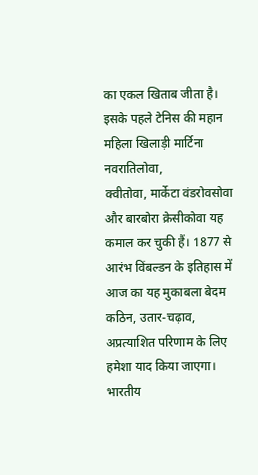का एकल खिताब जीता है। इसके पहले टेनिस की महान महिला खिलाड़ी मार्टिना नवरातिलोवा,
क्वीतोवा, मार्केटा वंडरोवसोवा और बारबोरा क्रेसीकोवा यह कमाल कर चुकी हैं। 1877 से आरंभ विंबल्डन के इतिहास में आज का यह मुकाबला बेदम कठिन, उतार-चढ़ाव, अप्रत्याशित परिणाम के लिए हमेशा याद किया जाएगा। भारतीय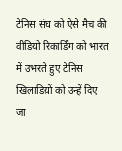टेनिस संघ को ऐसे मैच की वीडियो रिकार्डिंग को भारत में उभरते हुए टेनिस खिलाडिय़ों को उन्हें दिए जा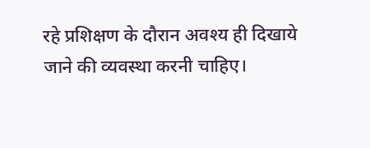रहे प्रशिक्षण के दौरान अवश्य ही दिखाये जाने की व्यवस्था करनी चाहिए।